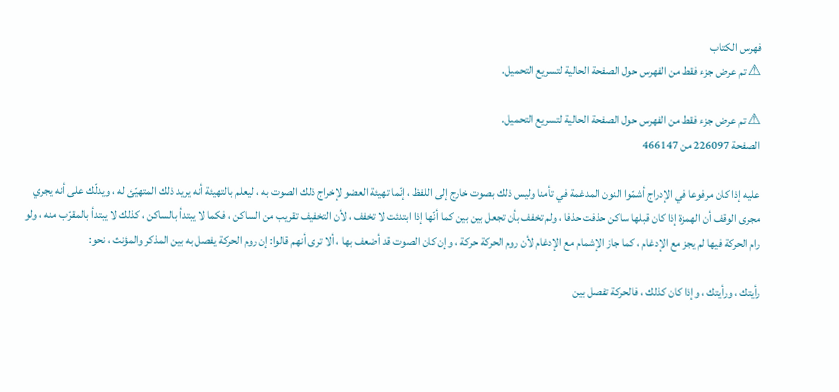فهرس الكتاب
⚠ تم عرض جزء فقط من الفهرس حول الصفحة الحالية لتسريع التحميل.

⚠ تم عرض جزء فقط من الفهرس حول الصفحة الحالية لتسريع التحميل.
الصفحة 226097 من 466147

عليه إذا كان مرفوعا في الإدراج أشمّوا النون المدغمة في تأمنا وليس ذلك بصوت خارج إلى اللفظ ، إنّما تهيئة العضو لإخراج ذلك الصوت به ، ليعلم بالتهيئة أنه يريد ذلك المتهيّئ له ، ويدلّك على أنه يجري مجرى الوقف أن الهمزة إذا كان قبلها ساكن حذفت حذفا ، ولم تخفف بأن تجعل بين بين كما أنّها إذا ابتدئت لا تخفف ، لأن التخفيف تقريب من الساكن ، فكما لا يبتدأ بالساكن ، كذلك لا يبتدأ بالمقرّب منه ، ولو رام الحركة فيها لم يجز مع الإدغام ، كما جاز الإشمام مع الإدغام لأن روم الحركة حركة ، وإن كان الصوت قد أضعف بها ، ألا ترى أنهم قالوا: إن روم الحركة يفصل به بين المذكر والمؤنث ، نحو:

رأيتك ، ورأيتك ، وإذا كان كذلك ، فالحركة تفصل بين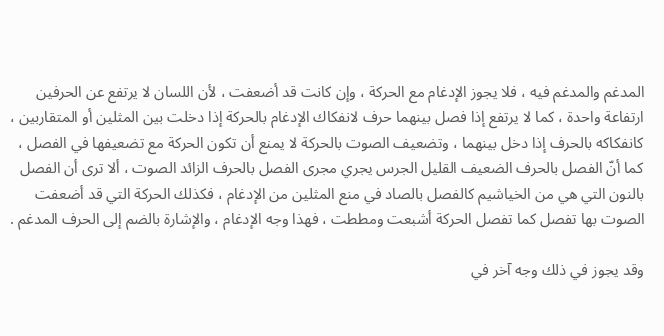المدغم والمدغم فيه ، فلا يجوز الإدغام مع الحركة ، وإن كانت قد أضعفت ، لأن اللسان لا يرتفع عن الحرفين ارتفاعة واحدة ، كما لا يرتفع إذا فصل بينهما حرف لانفكاك الإدغام بالحركة إذا دخلت بين المثلين أو المتقاربين ، كانفكاكه بالحرف إذا دخل بينهما ، وتضعيف الصوت بالحركة لا يمنع أن تكون الحركة مع تضعيفها في الفصل ، كما أنّ الفصل بالحرف الضعيف القليل الجرس يجري مجرى الفصل بالحرف الزائد الصوت ، ألا ترى أن الفصل بالنون التي هي من الخياشيم كالفصل بالصاد في منع المثلين من الإدغام ، فكذلك الحركة التي قد أضعفت الصوت بها تفصل كما تفصل الحركة أشبعت ومططت ، فهذا وجه الإدغام ، والإشارة بالضم إلى الحرف المدغم .

وقد يجوز في ذلك وجه آخر في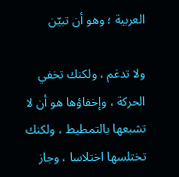العربية ؛ وهو أن تبيّن

ولا تدغم ، ولكنك تخفي الحركة ، وإخفاؤها هو أن لا تشبعها بالتمطيط ، ولكنك تختلسها اختلاسا ، وجاز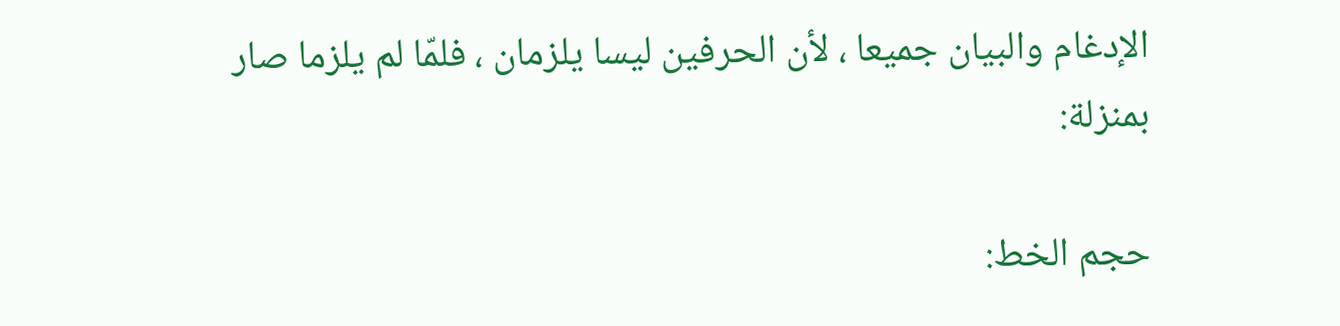الإدغام والبيان جميعا ، لأن الحرفين ليسا يلزمان ، فلمّا لم يلزما صار بمنزلة:

حجم الخط: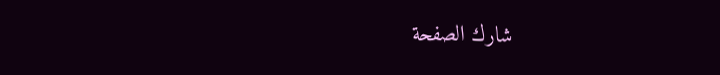شارك الصفحة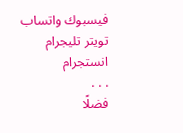فيسبوك واتساب تويتر تليجرام انستجرام
. . .
فضلًا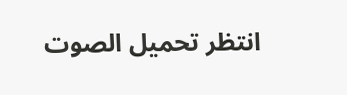انتظر تحميل الصوت